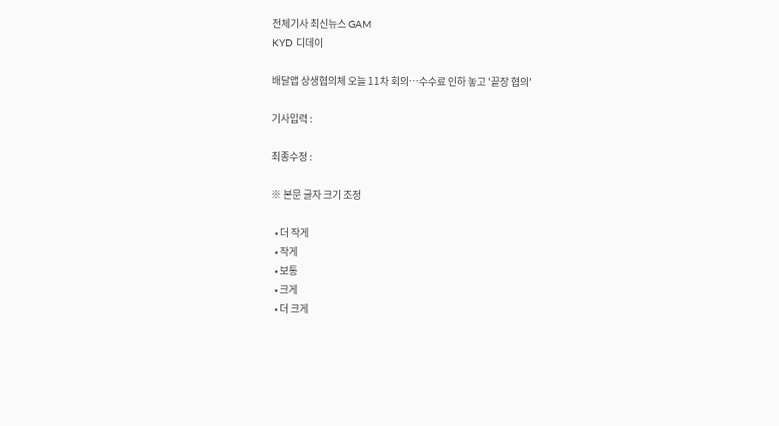전체기사 최신뉴스 GAM
KYD 디데이

배달앱 상생협의체 오늘 11차 회의…수수료 인하 놓고 '끝장 협의'

기사입력 :

최종수정 :

※ 본문 글자 크기 조정

  • 더 작게
  • 작게
  • 보통
  • 크게
  • 더 크게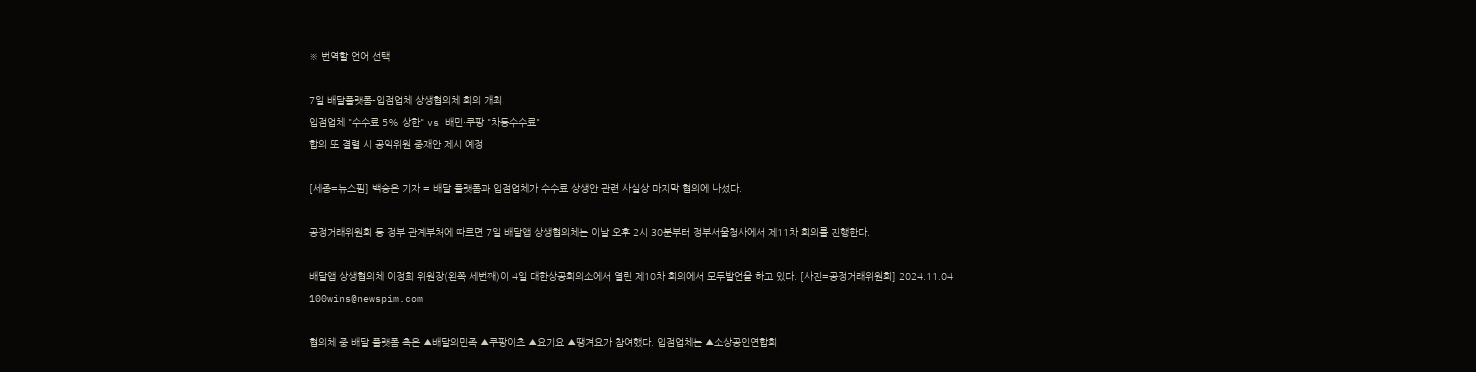※ 번역할 언어 선택

7일 배달플랫폼-입점업체 상생협의체 회의 개최
입점업체 "수수료 5% 상한" vs 배민·쿠팡 "차등수수료"
합의 또 결렬 시 공익위원 중재안 제시 예정

[세종=뉴스핌] 백승은 기자 = 배달 플랫폼과 입점업체가 수수료 상생안 관련 사실상 마지막 협의에 나섰다.

공정거래위원회 등 정부 관계부처에 따르면 7일 배달앱 상생협의체는 이날 오후 2시 30분부터 정부서울청사에서 제11차 회의를 진행한다.

배달앱 상생협의체 이정희 위원장(왼쪽 세번째)이 4일 대한상공회의소에서 열린 제10차 회의에서 모두발언을 하고 있다. [사진=공정거래위원회] 2024.11.04 100wins@newspim.com

협의체 중 배달 플랫폼 측은 ▲배달의민족 ▲쿠팡이츠 ▲요기요 ▲땡겨요가 참여했다. 입점업체는 ▲소상공인연합회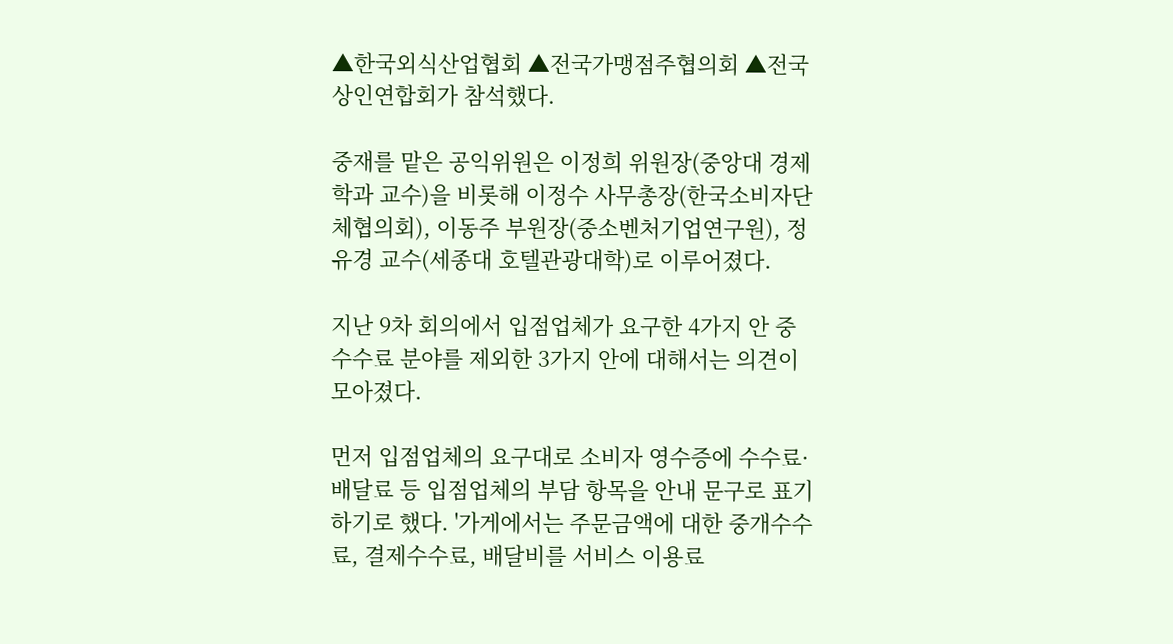▲한국외식산업협회 ▲전국가맹점주협의회 ▲전국상인연합회가 참석했다.

중재를 맡은 공익위원은 이정희 위원장(중앙대 경제학과 교수)을 비롯해 이정수 사무총장(한국소비자단체협의회), 이동주 부원장(중소벤처기업연구원), 정유경 교수(세종대 호텔관광대학)로 이루어졌다.

지난 9차 회의에서 입점업체가 요구한 4가지 안 중 수수료 분야를 제외한 3가지 안에 대해서는 의견이 모아졌다.

먼저 입점업체의 요구대로 소비자 영수증에 수수료·배달료 등 입점업체의 부담 항목을 안내 문구로 표기하기로 했다. '가게에서는 주문금액에 대한 중개수수료, 결제수수료, 배달비를 서비스 이용료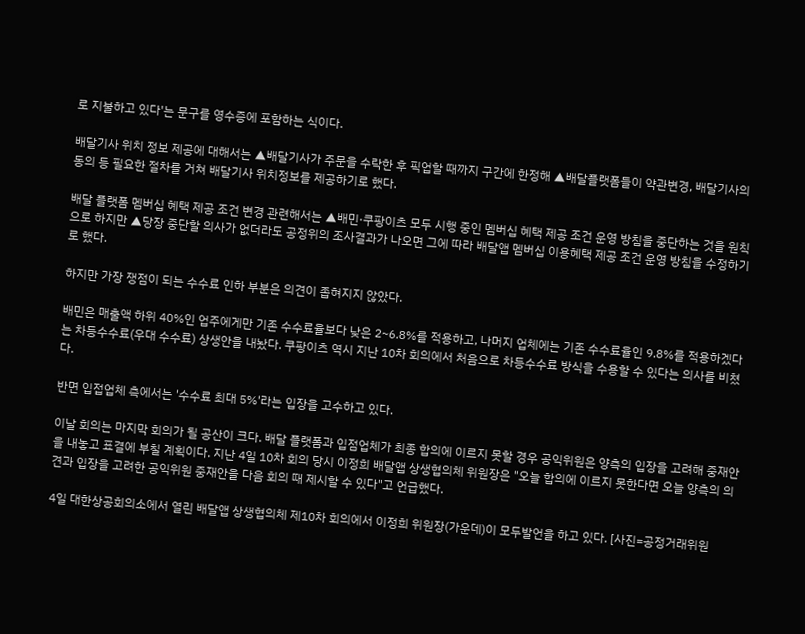로 지불하고 있다'는 문구를 영수증에 포함하는 식이다.

배달기사 위치 정보 제공에 대해서는 ▲배달기사가 주문을 수락한 후 픽업할 때까지 구간에 한정해 ▲배달플랫폼들이 약관변경, 배달기사의 동의 등 필요한 절차를 거쳐 배달기사 위치정보를 제공하기로 했다.

배달 플랫폼 멤버십 혜택 제공 조건 변경 관련해서는 ▲배민·쿠팡이츠 모두 시행 중인 멤버십 혜택 제공 조건 운영 방침을 중단하는 것을 원칙으로 하지만 ▲당장 중단할 의사가 없더라도 공정위의 조사결과가 나오면 그에 따라 배달앱 멤버십 이용혜택 제공 조건 운영 방침을 수정하기로 했다.

하지만 가장 쟁점이 되는 수수료 인하 부분은 의견이 좁혀지지 않았다.

배민은 매출액 하위 40%인 업주에게만 기존 수수료율보다 낮은 2~6.8%를 적용하고, 나머지 업체에는 기존 수수료율인 9.8%를 적용하겠다는 차등수수료(우대 수수료) 상생안을 내놨다. 쿠팡이츠 역시 지난 10차 회의에서 처음으로 차등수수료 방식을 수용할 수 있다는 의사를 비쳤다.

반면 입접업체 측에서는 '수수료 최대 5%'라는 입장을 고수하고 있다.

이날 회의는 마지막 회의가 될 공산이 크다. 배달 플랫폼과 입점업체가 최종 합의에 이르지 못할 경우 공익위원은 양측의 입장을 고려해 중재안을 내놓고 표결에 부칠 계획이다. 지난 4일 10차 회의 당시 이정희 배달앱 상생협의체 위원장은 "오늘 합의에 이르지 못한다면 오늘 양측의 의견과 입장을 고려한 공익위원 중재안을 다음 회의 때 제시할 수 있다"고 언급했다.

4일 대한상공회의소에서 열린 배달앱 상생협의체 제10차 회의에서 이정희 위원장(가운데)이 모두발언을 하고 있다. [사진=공정거래위원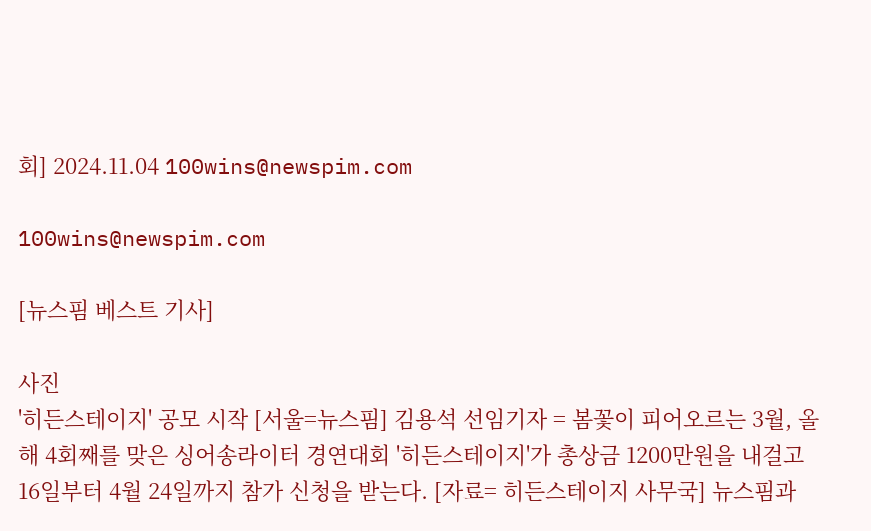회] 2024.11.04 100wins@newspim.com

100wins@newspim.com

[뉴스핌 베스트 기사]

사진
'히든스테이지' 공모 시작 [서울=뉴스핌] 김용석 선임기자 = 봄꽃이 피어오르는 3월, 올해 4회째를 맞은 싱어송라이터 경연대회 '히든스테이지'가 총상금 1200만원을 내걸고 16일부터 4월 24일까지 참가 신청을 받는다. [자료= 히든스테이지 사무국] 뉴스핌과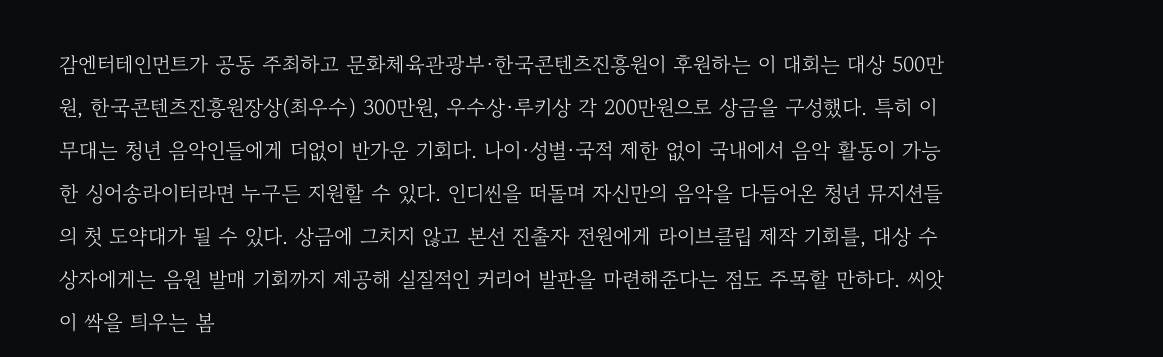감엔터테인먼트가 공동 주최하고 문화체육관광부·한국콘텐츠진흥원이 후원하는 이 대회는 대상 500만원, 한국콘텐츠진흥원장상(최우수) 300만원, 우수상·루키상 각 200만원으로 상금을 구성했다. 특히 이 무대는 청년 음악인들에게 더없이 반가운 기회다. 나이·성별·국적 제한 없이 국내에서 음악 활동이 가능한 싱어송라이터라면 누구든 지원할 수 있다. 인디씬을 떠돌며 자신만의 음악을 다듬어온 청년 뮤지션들의 첫 도약대가 될 수 있다. 상금에 그치지 않고 본선 진출자 전원에게 라이브클립 제작 기회를, 대상 수상자에게는 음원 발매 기회까지 제공해 실질적인 커리어 발판을 마련해준다는 점도 주목할 만하다. 씨앗이 싹을 틔우는 봄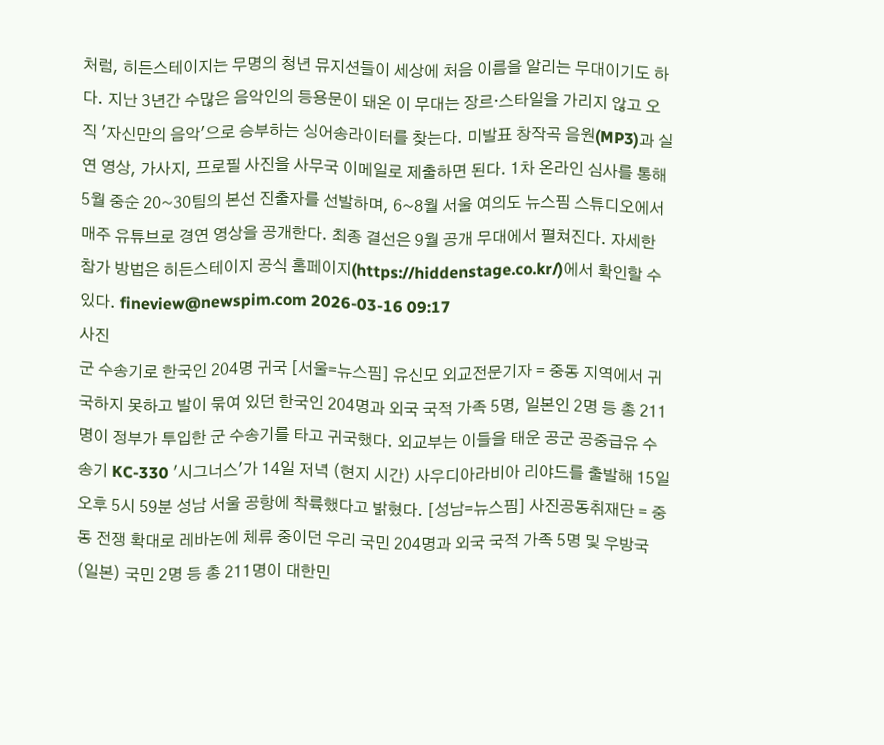처럼, 히든스테이지는 무명의 청년 뮤지션들이 세상에 처음 이름을 알리는 무대이기도 하다. 지난 3년간 수많은 음악인의 등용문이 돼온 이 무대는 장르·스타일을 가리지 않고 오직 '자신만의 음악'으로 승부하는 싱어송라이터를 찾는다. 미발표 창작곡 음원(MP3)과 실연 영상, 가사지, 프로필 사진을 사무국 이메일로 제출하면 된다. 1차 온라인 심사를 통해 5월 중순 20~30팀의 본선 진출자를 선발하며, 6~8월 서울 여의도 뉴스핌 스튜디오에서 매주 유튜브로 경연 영상을 공개한다. 최종 결선은 9월 공개 무대에서 펼쳐진다. 자세한 참가 방법은 히든스테이지 공식 홈페이지(https://hiddenstage.co.kr/)에서 확인할 수 있다. fineview@newspim.com 2026-03-16 09:17
사진
군 수송기로 한국인 204명 귀국 [서울=뉴스핌] 유신모 외교전문기자 = 중동 지역에서 귀국하지 못하고 발이 묶여 있던 한국인 204명과 외국 국적 가족 5명, 일본인 2명 등 총 211명이 정부가 투입한 군 수송기를 타고 귀국했다. 외교부는 이들을 태운 공군 공중급유 수송기 KC-330 '시그너스'가 14일 저녁 (현지 시간) 사우디아라비아 리야드를 출발해 15일 오후 5시 59분 성남 서울 공항에 착륙했다고 밝혔다. [성남=뉴스핌] 사진공동취재단 = 중동 전쟁 확대로 레바논에 체류 중이던 우리 국민 204명과 외국 국적 가족 5명 및 우방국(일본) 국민 2명 등 총 211명이 대한민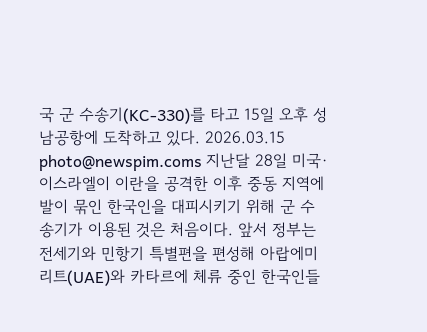국 군 수송기(KC-330)를 타고 15일 오후 성남공항에 도착하고 있다. 2026.03.15 photo@newspim.coms 지난달 28일 미국·이스라엘이 이란을 공격한 이후 중동 지역에 발이 묶인 한국인을 대피시키기 위해 군 수송기가 이용된 것은 처음이다. 앞서 정부는 전세기와 민항기 특별편을 편성해 아랍에미리트(UAE)와 카타르에 체류 중인 한국인들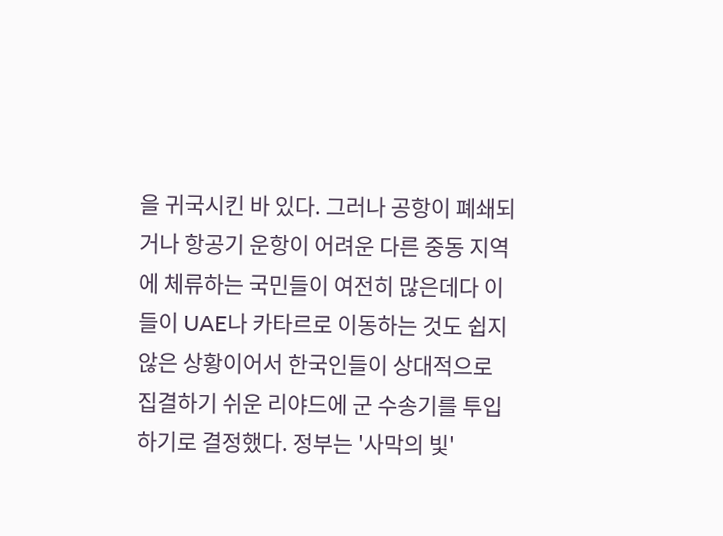을 귀국시킨 바 있다. 그러나 공항이 폐쇄되거나 항공기 운항이 어려운 다른 중동 지역에 체류하는 국민들이 여전히 많은데다 이들이 UAE나 카타르로 이동하는 것도 쉽지 않은 상황이어서 한국인들이 상대적으로 집결하기 쉬운 리야드에 군 수송기를 투입하기로 결정했다. 정부는 '사막의 빛'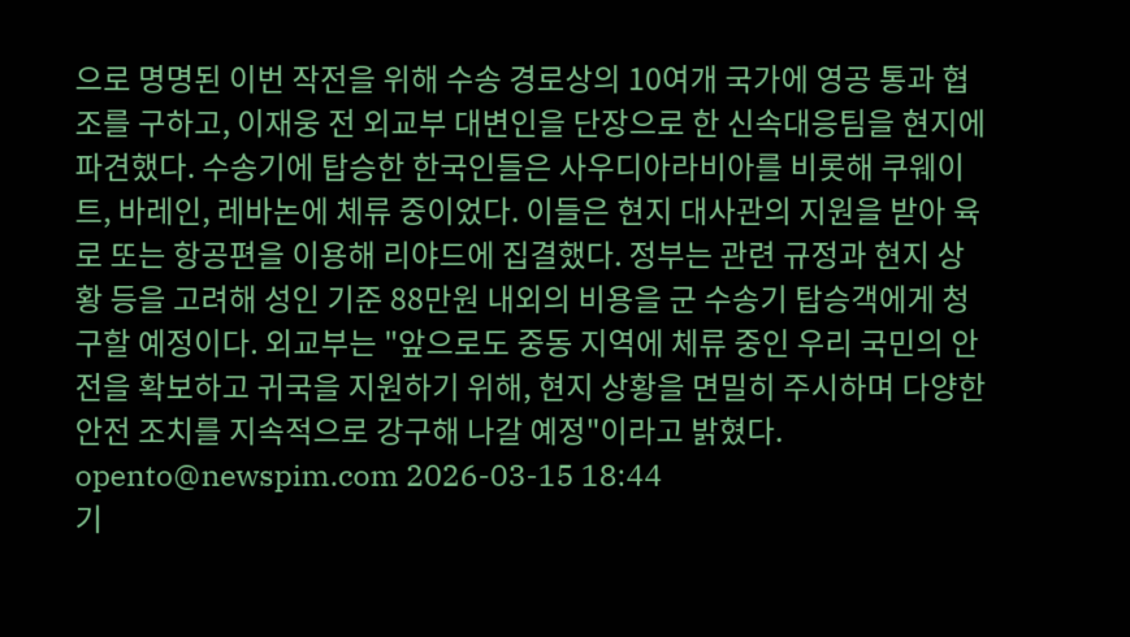으로 명명된 이번 작전을 위해 수송 경로상의 10여개 국가에 영공 통과 협조를 구하고, 이재웅 전 외교부 대변인을 단장으로 한 신속대응팀을 현지에 파견했다. 수송기에 탑승한 한국인들은 사우디아라비아를 비롯해 쿠웨이트, 바레인, 레바논에 체류 중이었다. 이들은 현지 대사관의 지원을 받아 육로 또는 항공편을 이용해 리야드에 집결했다. 정부는 관련 규정과 현지 상황 등을 고려해 성인 기준 88만원 내외의 비용을 군 수송기 탑승객에게 청구할 예정이다. 외교부는 "앞으로도 중동 지역에 체류 중인 우리 국민의 안전을 확보하고 귀국을 지원하기 위해, 현지 상황을 면밀히 주시하며 다양한 안전 조치를 지속적으로 강구해 나갈 예정"이라고 밝혔다. opento@newspim.com 2026-03-15 18:44
기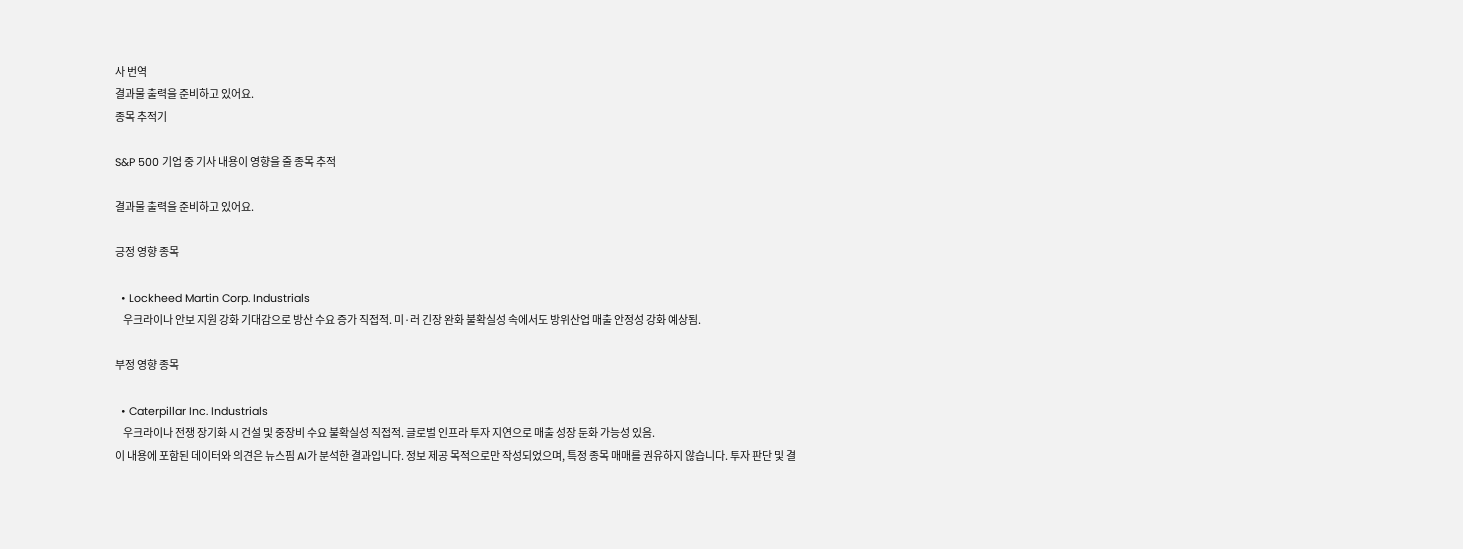사 번역
결과물 출력을 준비하고 있어요.
종목 추적기

S&P 500 기업 중 기사 내용이 영향을 줄 종목 추적

결과물 출력을 준비하고 있어요.

긍정 영향 종목

  • Lockheed Martin Corp. Industrials
    우크라이나 안보 지원 강화 기대감으로 방산 수요 증가 직접적. 미·러 긴장 완화 불확실성 속에서도 방위산업 매출 안정성 강화 예상됨.

부정 영향 종목

  • Caterpillar Inc. Industrials
    우크라이나 전쟁 장기화 시 건설 및 중장비 수요 불확실성 직접적. 글로벌 인프라 투자 지연으로 매출 성장 둔화 가능성 있음.
이 내용에 포함된 데이터와 의견은 뉴스핌 AI가 분석한 결과입니다. 정보 제공 목적으로만 작성되었으며, 특정 종목 매매를 권유하지 않습니다. 투자 판단 및 결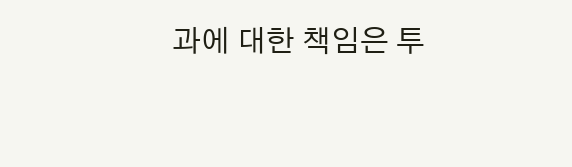과에 대한 책임은 투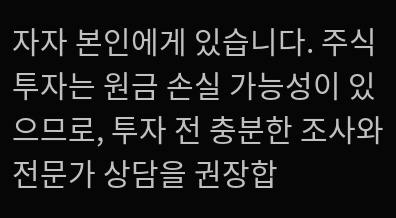자자 본인에게 있습니다. 주식 투자는 원금 손실 가능성이 있으므로, 투자 전 충분한 조사와 전문가 상담을 권장합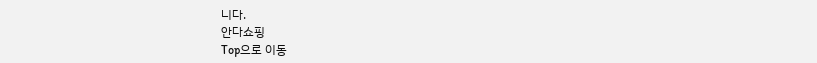니다.
안다쇼핑
Top으로 이동